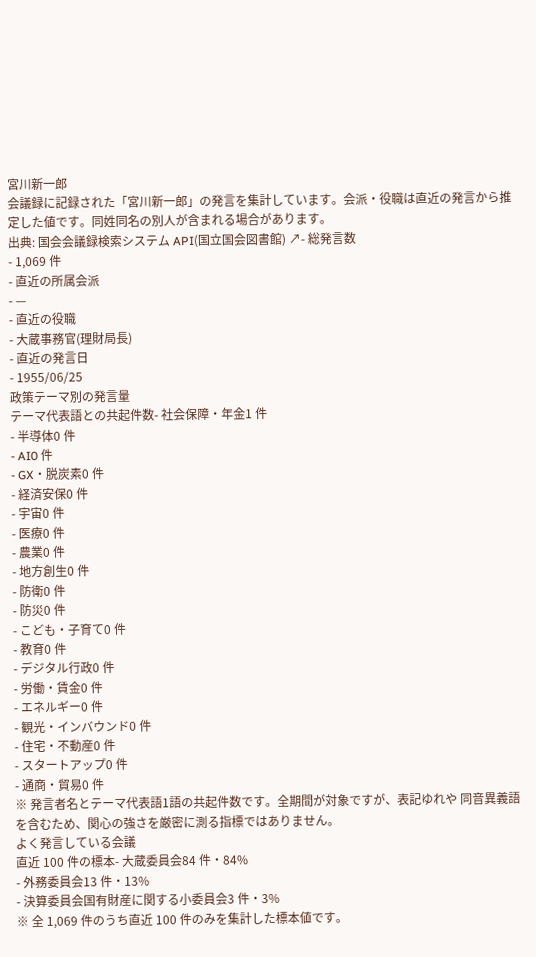宮川新一郎
会議録に記録された「宮川新一郎」の発言を集計しています。会派・役職は直近の発言から推定した値です。同姓同名の別人が含まれる場合があります。
出典: 国会会議録検索システム API(国立国会図書館) ↗- 総発言数
- 1,069 件
- 直近の所属会派
- —
- 直近の役職
- 大蔵事務官(理財局長)
- 直近の発言日
- 1955/06/25
政策テーマ別の発言量
テーマ代表語との共起件数- 社会保障・年金1 件
- 半導体0 件
- AI0 件
- GX・脱炭素0 件
- 経済安保0 件
- 宇宙0 件
- 医療0 件
- 農業0 件
- 地方創生0 件
- 防衛0 件
- 防災0 件
- こども・子育て0 件
- 教育0 件
- デジタル行政0 件
- 労働・賃金0 件
- エネルギー0 件
- 観光・インバウンド0 件
- 住宅・不動産0 件
- スタートアップ0 件
- 通商・貿易0 件
※ 発言者名とテーマ代表語1語の共起件数です。全期間が対象ですが、表記ゆれや 同音異義語を含むため、関心の強さを厳密に測る指標ではありません。
よく発言している会議
直近 100 件の標本- 大蔵委員会84 件・84%
- 外務委員会13 件・13%
- 決算委員会国有財産に関する小委員会3 件・3%
※ 全 1,069 件のうち直近 100 件のみを集計した標本値です。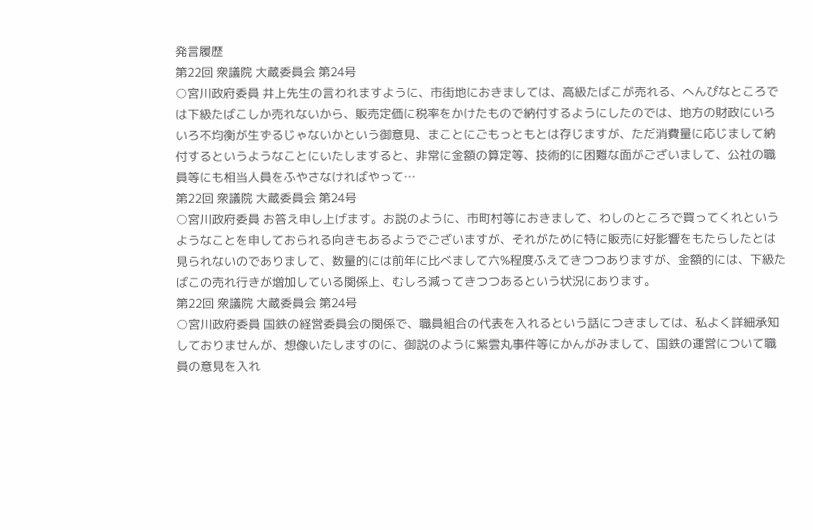発言履歴
第22回 衆議院 大蔵委員会 第24号
○宮川政府委員 井上先生の言われますように、市街地におきましては、高級たばこが売れる、へんぴなところでは下級たばこしか売れないから、販売定価に税率をかけたもので納付するようにしたのでは、地方の財政にいろいろ不均衡が生ずるじゃないかという御意見、まことにごもっともとは存じますが、ただ消費量に応じまして納付するというようなことにいたしますると、非常に金額の算定等、技術的に困難な面がございまして、公社の職員等にも相当人員をふやさなければやって…
第22回 衆議院 大蔵委員会 第24号
○宮川政府委員 お答え申し上げます。お説のように、市町村等におきまして、わしのところで買ってくれというようなことを申しておられる向きもあるようでございますが、それがために特に販売に好影響をもたらしたとは見られないのでありまして、数量的には前年に比べまして六%程度ふえてきつつありますが、金額的には、下級たばこの売れ行きが増加している関係上、むしろ減ってきつつあるという状況にあります。
第22回 衆議院 大蔵委員会 第24号
○宮川政府委員 国鉄の経営委員会の関係で、職員組合の代表を入れるという話につきましては、私よく詳細承知しておりませんが、想像いたしますのに、御説のように紫雲丸事件等にかんがみまして、国鉄の運営について職員の意見を入れ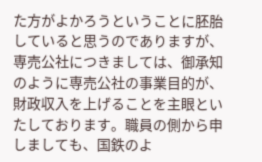た方がよかろうということに胚胎していると思うのでありますが、専売公社につきましては、御承知のように専売公社の事業目的が、財政収入を上げることを主眼といたしております。職員の側から申しましても、国鉄のよ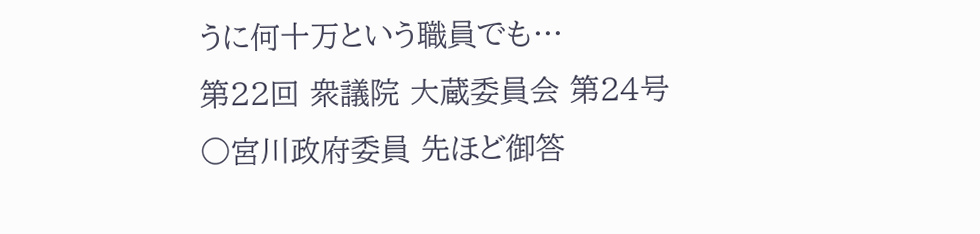うに何十万という職員でも…
第22回 衆議院 大蔵委員会 第24号
○宮川政府委員 先ほど御答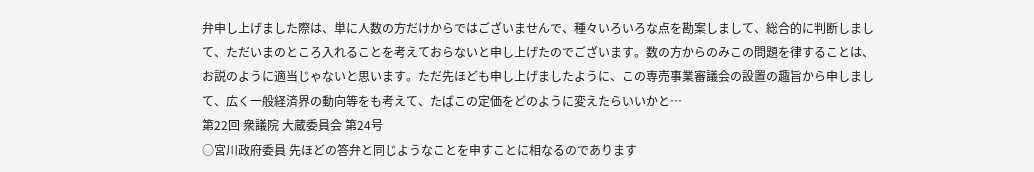弁申し上げました際は、単に人数の方だけからではございませんで、種々いろいろな点を勘案しまして、総合的に判断しまして、ただいまのところ入れることを考えておらないと申し上げたのでございます。数の方からのみこの問題を律することは、お説のように適当じゃないと思います。ただ先ほども申し上げましたように、この専売事業審議会の設置の趣旨から申しまして、広く一般経済界の動向等をも考えて、たばこの定価をどのように変えたらいいかと…
第22回 衆議院 大蔵委員会 第24号
○宮川政府委員 先ほどの答弁と同じようなことを申すことに相なるのであります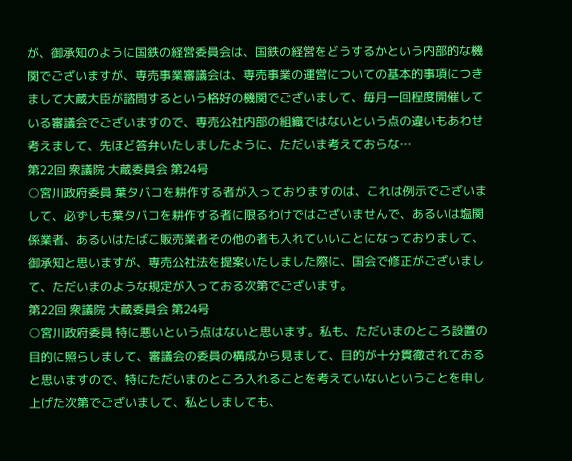が、御承知のように国鉄の経営委員会は、国鉄の経営をどうするかという内部的な機関でございますが、専売事業審議会は、専売事業の運営についての基本的事項につきまして大蔵大臣が諮問するという格好の機関でございまして、毎月一回程度開催している審議会でございますので、専売公社内部の組織ではないという点の違いもあわせ考えまして、先ほど答弁いたしましたように、ただいま考えておらな…
第22回 衆議院 大蔵委員会 第24号
○宮川政府委員 葉タバコを耕作する者が入っておりますのは、これは例示でございまして、必ずしも葉タバコを耕作する者に限るわけではございませんで、あるいは塩関係業者、あるいはたばこ販売業者その他の者も入れていいことになっておりまして、御承知と思いますが、専売公社法を提案いたしました際に、国会で修正がございまして、ただいまのような規定が入っておる次第でございます。
第22回 衆議院 大蔵委員会 第24号
○宮川政府委員 特に悪いという点はないと思います。私も、ただいまのところ設置の目的に照らしまして、審議会の委員の構成から見まして、目的が十分貫徹されておると思いますので、特にただいまのところ入れることを考えていないということを申し上げた次第でございまして、私としましても、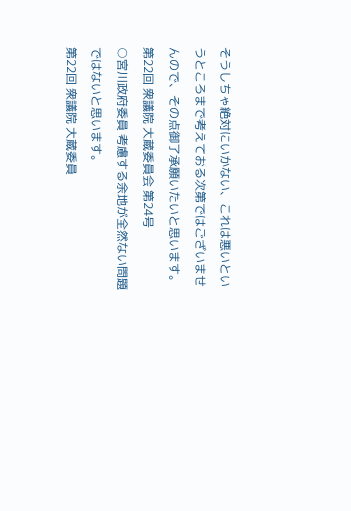そうしちゃ絶対にいかない、これは悪いというところまで考えておる次第ではございませんので、その点御了承願いたいと思います。
第22回 衆議院 大蔵委員会 第24号
○宮川政府委員 考慮する余地が全然ない問題ではないと思います。
第22回 衆議院 大蔵委員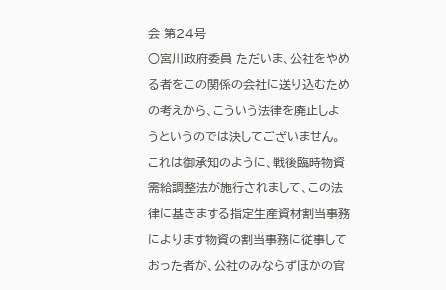会 第24号
○宮川政府委員 ただいま、公社をやめる者をこの関係の会社に送り込むための考えから、こういう法律を廃止しようというのでは決してございません。これは御承知のように、戦後臨時物資需給調整法が施行されまして、この法律に基きまする指定生産資材割当事務によります物資の割当事務に従事しておった者が、公社のみならずほかの官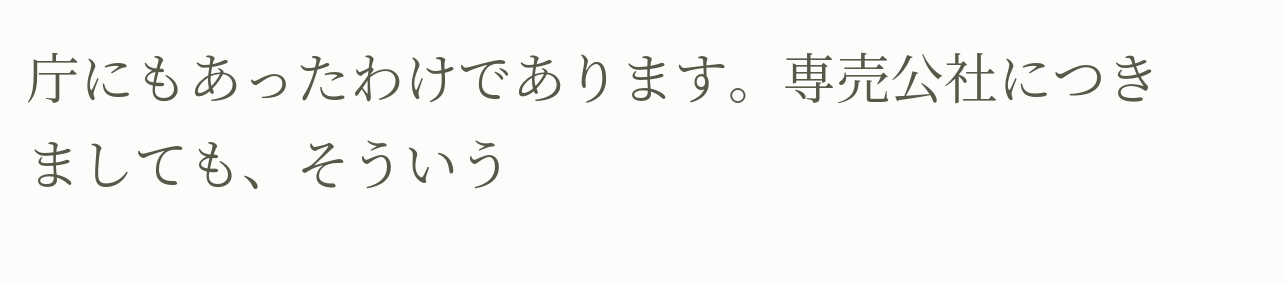庁にもあったわけであります。専売公社につきましても、そういう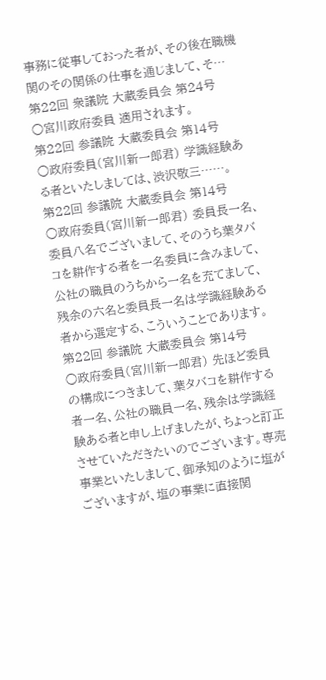事務に従事しておった者が、その後在職機関のその関係の仕事を通じまして、そ…
第22回 衆議院 大蔵委員会 第24号
○宮川政府委員 適用されます。
第22回 参議院 大蔵委員会 第14号
○政府委員(宮川新一郎君) 学識経験ある者といたしましては、渋沢敬三……。
第22回 参議院 大蔵委員会 第14号
○政府委員(宮川新一郎君) 委員長一名、委員八名でございまして、そのうち葉タバコを耕作する者を一名委員に含みまして、公社の職員のうちから一名を充てまして、残余の六名と委員長一名は学識経験ある者から選定する、こういうことであります。
第22回 参議院 大蔵委員会 第14号
○政府委員(宮川新一郎君) 先ほど委員の構成につきまして、葉タバコを耕作する者一名、公社の職員一名、残余は学識経験ある者と申し上げましたが、ちょっと訂正させていただきたいのでございます。専売事業といたしまして、御承知のように塩がございますが、塩の事業に直接関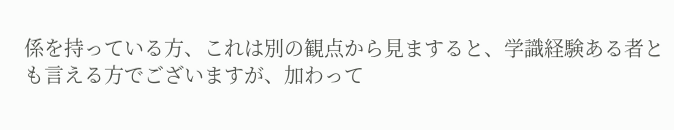係を持っている方、これは別の観点から見ますると、学識経験ある者とも言える方でございますが、加わって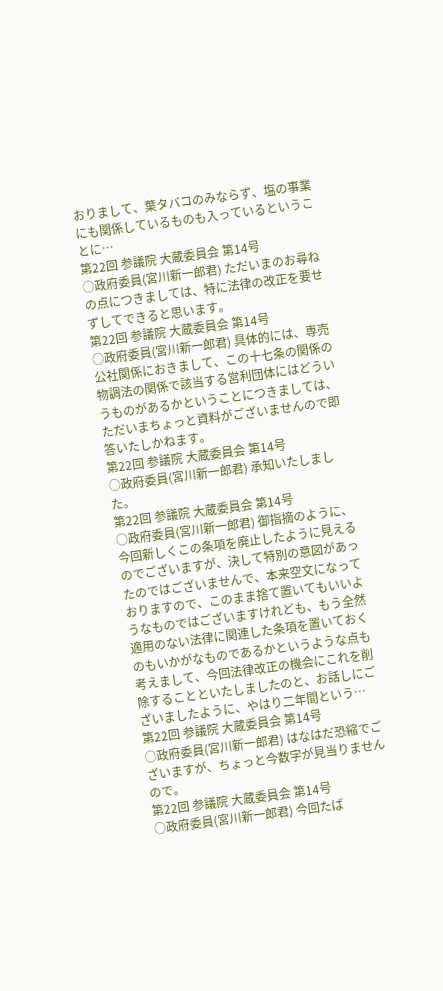おりまして、葉タバコのみならず、塩の事業にも関係しているものも入っているということに…
第22回 参議院 大蔵委員会 第14号
○政府委員(宮川新一郎君) ただいまのお尋ねの点につきましては、特に法律の改正を要せずしてできると思います。
第22回 参議院 大蔵委員会 第14号
○政府委員(宮川新一郎君) 具体的には、専売公社関係におきまして、この十七条の関係の物調法の関係で該当する営利団体にはどういうものがあるかということにつきましては、ただいまちょっと資料がございませんので即答いたしかねます。
第22回 参議院 大蔵委員会 第14号
○政府委員(宮川新一郎君) 承知いたしました。
第22回 参議院 大蔵委員会 第14号
○政府委員(宮川新一郎君) 御指摘のように、今回新しくこの条項を廃止したように見えるのでございますが、決して特別の意図があったのではございませんで、本来空文になっておりますので、このまま捨て置いてもいいようなものではございますけれども、もう全然適用のない法律に関連した条項を置いておくのもいかがなものであるかというような点も考えまして、今回法律改正の機会にこれを削除することといたしましたのと、お話しにございましたように、やはり二年間という…
第22回 参議院 大蔵委員会 第14号
○政府委員(宮川新一郎君) はなはだ恐縮でございますが、ちょっと今数字が見当りませんので。
第22回 参議院 大蔵委員会 第14号
○政府委員(宮川新一郎君) 今回たば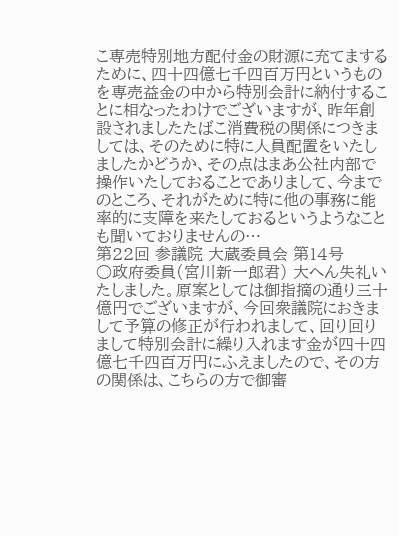こ専売特別地方配付金の財源に充てまするために、四十四億七千四百万円というものを専売益金の中から特別会計に納付することに相なったわけでございますが、昨年創設されましたたばこ消費税の関係につきましては、そのために特に人員配置をいたしましたかどうか、その点はまあ公社内部で操作いたしておることでありまして、今までのところ、それがために特に他の事務に能率的に支障を来たしておるというようなことも聞いておりませんの…
第22回 参議院 大蔵委員会 第14号
○政府委員(宮川新一郎君) 大へん失礼いたしました。原案としては御指摘の通り三十億円でございますが、今回衆議院におきまして予算の修正が行われまして、回り回りまして特別会計に繰り入れます金が四十四億七千四百万円にふえましたので、その方の関係は、こちらの方で御審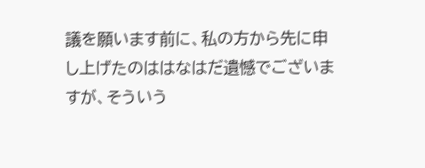議を願います前に、私の方から先に申し上げたのははなはだ遺憾でございますが、そういう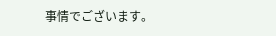事情でございます。